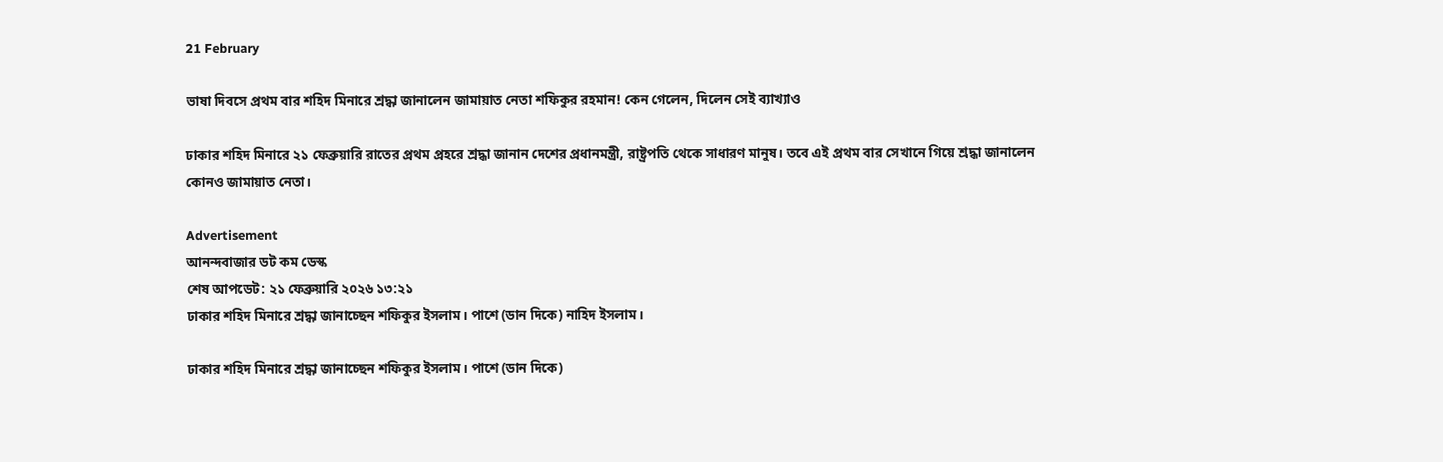21 February

ভাষা দিবসে প্রথম বার শহিদ মিনারে শ্রদ্ধা জানালেন জামায়াত নেতা শফিকুর রহমান! কেন গেলেন, দিলেন সেই ব্যাখ্যাও

ঢাকার শহিদ মিনারে ২১ ফেব্রুয়ারি রাতের প্রথম প্রহরে শ্রদ্ধা জানান দেশের প্রধানমন্ত্রী, রাষ্ট্রপতি থেকে সাধারণ মানুষ। তবে এই প্রথম বার সেখানে গিয়ে শ্রদ্ধা জানালেন কোনও জামায়াত নেতা।

Advertisement
আনন্দবাজার ডট কম ডেস্ক
শেষ আপডেট: ২১ ফেব্রুয়ারি ২০২৬ ১৩:২১
ঢাকার শহিদ মিনারে শ্রদ্ধা জানাচ্ছেন শফিকুর ইসলাম। পাশে (ডান দিকে) নাহিদ ইসলাম।

ঢাকার শহিদ মিনারে শ্রদ্ধা জানাচ্ছেন শফিকুর ইসলাম। পাশে (ডান দিকে)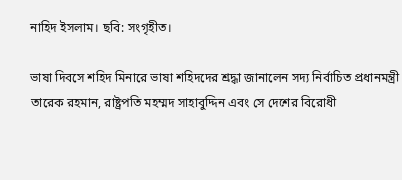নাহিদ ইসলাম। ছবি: সংগৃহীত।

ভাষা দিবসে শহিদ মিনারে ভাষা শহিদদের শ্রদ্ধা জানালেন সদ্য নির্বাচিত প্রধানমন্ত্রী তারেক রহমান, রাষ্ট্রপতি মহম্মদ সাহাবুদ্দিন এবং সে দেশের বিরোধী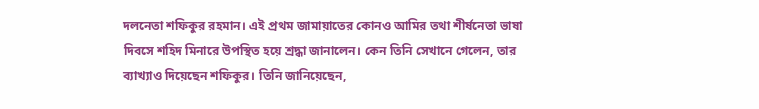দলনেতা শফিকুর রহমান। এই প্রথম জামায়াতের কোনও আমির তথা শীর্ষনেতা ভাষা দিবসে শহিদ মিনারে উপস্থিত হয়ে শ্রদ্ধা জানালেন। কেন তিনি সেখানে গেলেন, তার ব্যাখ্যাও দিয়েছেন শফিকুর। তিনি জানিয়েছেন,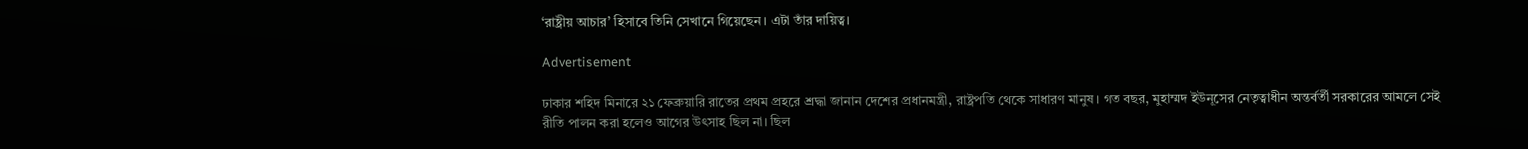‘রাষ্ট্রীয় আচার’ হিসাবে তিনি সেখানে গিয়েছেন। এটা তাঁর দায়িত্ব।

Advertisement

ঢাকার শহিদ মিনারে ২১ ফেব্রুয়ারি রাতের প্রথম প্রহরে শ্রদ্ধা জানান দেশের প্রধানমন্ত্রী, রাষ্ট্রপতি থেকে সাধারণ মানুষ। গত বছর, মুহাম্মদ ইউনূসের নেতৃত্বাধীন অন্তর্বর্তী সরকারের আমলে সেই রীতি পালন করা হলেও আগের উৎসাহ ছিল না। ছিল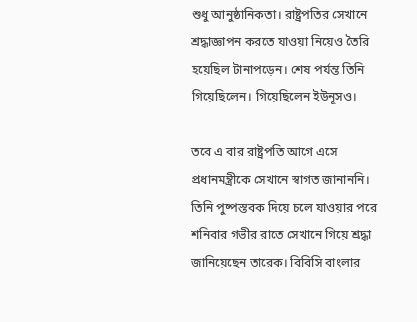শুধু আনুষ্ঠানিকতা। রাষ্ট্রপতির সেখানে শ্রদ্ধাজ্ঞাপন করতে যাওয়া নিয়েও তৈরি হয়েছিল টানাপড়েন। শেষ পর্যন্ত তিনি গিয়েছিলেন। গিয়েছিলেন ইউনূসও।

তবে এ বার রাষ্ট্রপতি আগে এসে প্রধানমন্ত্রীকে সেখানে স্বাগত জানাননি। তিনি পুষ্পস্তবক দিয়ে চলে যাওয়ার পরে শনিবার গভীর রাতে সেখানে গিয়ে শ্রদ্ধা জানিয়েছেন তারেক। বিবিসি বাংলার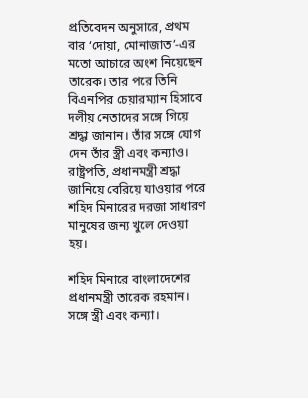প্রতিবেদন অনুসারে, প্রথম বার ‘দোয়া, মোনাজাত’-এর মতো আচারে অংশ নিয়েছেন তারেক। তার পরে তিনি বিএনপির চেয়ারম্যান হিসাবে দলীয় নেতাদের সঙ্গে গিয়ে শ্রদ্ধা জানান। তাঁর সঙ্গে যোগ দেন তাঁর স্ত্রী এবং কন্যাও। রাষ্ট্রপতি, প্রধানমন্ত্রী শ্রদ্ধা জানিয়ে বেরিয়ে যাওয়ার পরে শহিদ মিনারের দরজা সাধারণ মানুষের জন্য খুলে দেওয়া হয়।

শহিদ মিনারে বাংলাদেশের প্রধানমন্ত্রী তারেক রহমান। সঙ্গে স্ত্রী এবং কন্যা।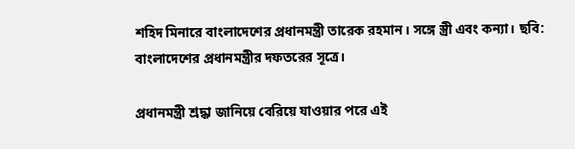শহিদ মিনারে বাংলাদেশের প্রধানমন্ত্রী তারেক রহমান। সঙ্গে স্ত্রী এবং কন্যা। ছবি: বাংলাদেশের প্রধানমন্ত্রীর দফতরের সূত্রে।

প্রধানমন্ত্রী শ্রদ্ধা জানিয়ে বেরিয়ে যাওয়ার পরে এই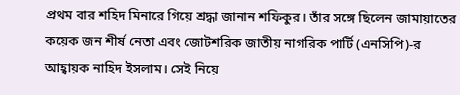প্রথম বার শহিদ মিনারে গিয়ে শ্রদ্ধা জানান শফিকুর। তাঁর সঙ্গে ছিলেন জামায়াতের কয়েক জন শীর্ষ নেতা এবং জোটশরিক জাতীয় নাগরিক পার্টি (এনসিপি)-র আহ্বায়ক নাহিদ ইসলাম। সেই নিয়ে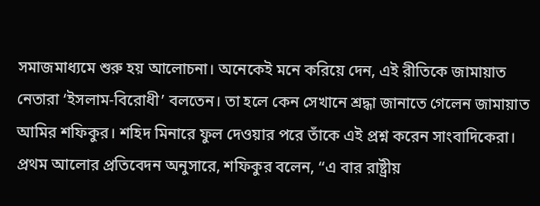সমাজমাধ্যমে শুরু হয় আলোচনা। অনেকেই মনে করিয়ে দেন, এই রীতিকে জামায়াত নেতারা ‘ইসলাম-বিরোধী’ বলতেন। তা হলে কেন সেখানে শ্রদ্ধা জানাতে গেলেন জামায়াত আমির শফিকুর। শহিদ মিনারে ফুল দেওয়ার পরে তাঁকে এই প্রশ্ন করেন সাংবাদিকেরা। প্রথম আলোর প্রতিবেদন অনুসারে, শফিকুর বলেন, ‘‘এ বার রাষ্ট্রীয়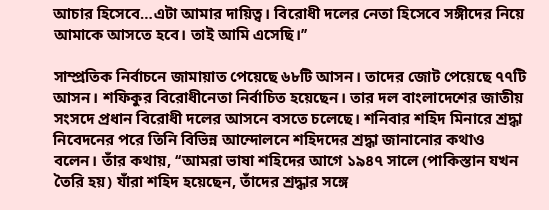আচার হিসেবে…এটা আমার দায়িত্ব। বিরোধী দলের নেতা হিসেবে সঙ্গীদের নিয়ে আমাকে আসতে হবে। তাই আমি এসেছি।’’

সাম্প্রতিক নির্বাচনে জামায়াত পেয়েছে ৬৮টি আসন। তাদের জোট পেয়েছে ৭৭টি আসন। শফিকুর বিরোধীনেতা নির্বাচিত হয়েছেন। তার দল বাংলাদেশের জাতীয় সংসদে প্রধান বিরোধী দলের আসনে বসতে চলেছে। শনিবার শহিদ মিনারে শ্রদ্ধা নিবেদনের পরে তিনি বিভিন্ন আন্দোলনে শহিদদের শ্রদ্ধা জানানোর কথাও বলেন। তাঁর কথায়, ‘‘আমরা ভাষা শহিদের আগে ১৯৪৭ সালে (পাকিস্তান যখন তৈরি হয়) যাঁরা শহিদ হয়েছেন, তাঁদের শ্রদ্ধার সঙ্গে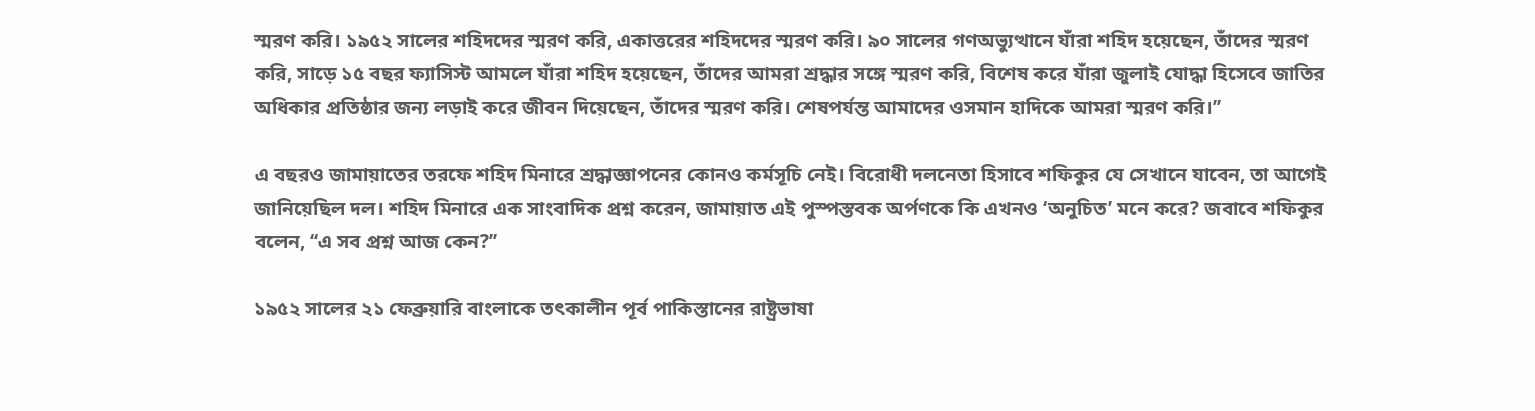স্মরণ করি। ১৯৫২ সালের শহিদদের স্মরণ করি, একাত্তরের শহিদদের স্মরণ করি। ৯০ সালের গণঅভ্যুত্থানে যাঁরা শহিদ হয়েছেন, তাঁদের স্মরণ করি, সাড়ে ১৫ বছর ফ্যাসিস্ট আমলে যাঁরা শহিদ হয়েছেন, তাঁদের আমরা শ্রদ্ধার সঙ্গে স্মরণ করি, বিশেষ করে যাঁরা জুলাই যোদ্ধা হিসেবে জাতির অধিকার প্রতিষ্ঠার জন্য লড়াই করে জীবন দিয়েছেন, তাঁদের স্মরণ করি। শেষপর্যন্ত আমাদের ওসমান হাদিকে আমরা স্মরণ করি।’’

এ বছরও জামায়াতের তরফে শহিদ মিনারে শ্রদ্ধাজ্ঞাপনের কোনও কর্মসূচি নেই। বিরোধী দলনেতা হিসাবে শফিকুর যে সেখানে যাবেন, তা আগেই জানিয়েছিল দল। শহিদ মিনারে এক সাংবাদিক প্রশ্ন করেন, জামায়াত এই পুস্পস্তবক অর্পণকে কি এখনও ‘অনুচিত’ মনে করে? জবাবে শফিকুর বলেন, ‘‘এ সব প্রশ্ন আজ কেন?’’

১৯৫২ সালের ২১ ফেব্রুয়ারি বাংলাকে তৎকালীন পূর্ব পাকিস্তানের রাষ্ট্রভাষা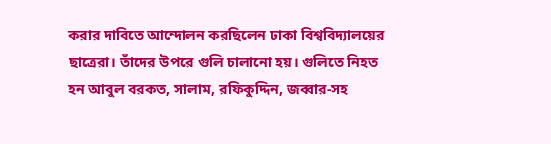করার দাবিতে আন্দোলন করছিলেন ঢাকা বিশ্ববিদ্যালয়ের ছাত্রেরা। তাঁদের উপরে গুলি চালানো হয়। গুলিতে নিহত হন আবুল বরকত, সালাম, রফিকুদ্দিন, জব্বার-সহ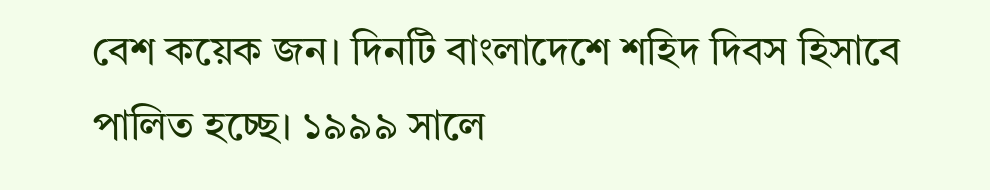বেশ কয়েক জন। দিনটি বাংলাদেশে শহিদ দিবস হিসাবে পালিত হচ্ছে। ১৯৯৯ সালে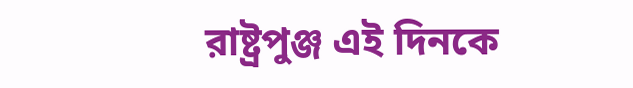রাষ্ট্রপুঞ্জ এই দিনকে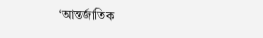‘আন্তর্জাতিক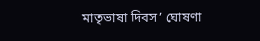মাতৃভাষা দিবস’ ঘোষণা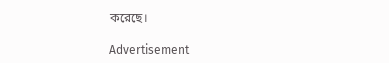করেছে।

Advertisement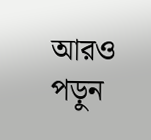আরও পড়ুন